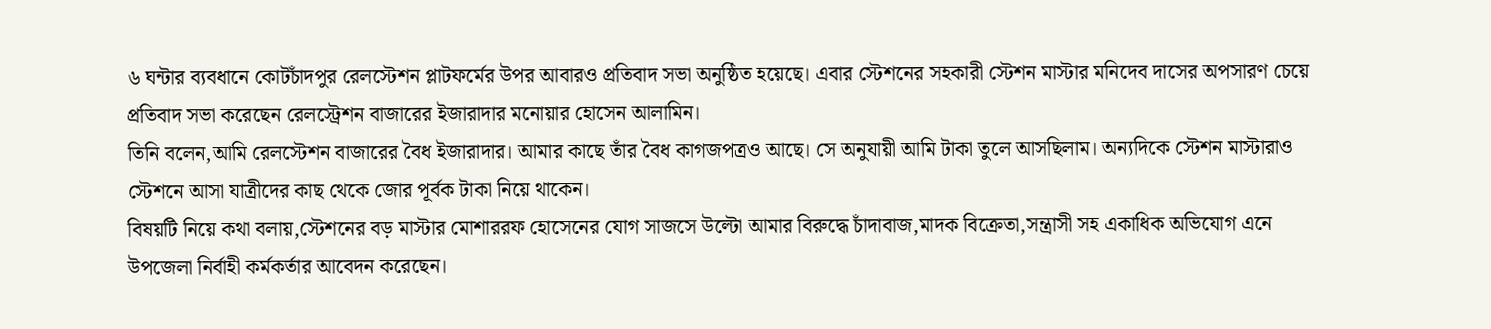৬ ঘন্টার ব্যবধানে কোটচাঁদপুর রেলস্টেশন প্লাটফর্মের উপর আবারও প্রতিবাদ সভা অনুষ্ঠিত হয়েছে। এবার স্টেশনের সহকারী স্টেশন মাস্টার মনিদেব দাসের অপসারণ চেয়ে প্রতিবাদ সভা করেছেন রেলস্ট্রেশন বাজারের ইজারাদার মনোয়ার হোসেন আলামিন।
তিনি বলেন,আমি রেলস্টেশন বাজারের বৈধ ইজারাদার। আমার কাছে তাঁর বৈধ কাগজপত্রও আছে। সে অনুযায়ী আমি টাকা তুলে আসছিলাম। অন্যদিকে স্টেশন মাস্টারাও স্টেশনে আসা যাত্রীদের কাছ থেকে জোর পূর্বক টাকা নিয়ে থাকেন।
বিষয়টি নিয়ে কথা বলায়,স্টেশনের বড় মাস্টার মোশাররফ হোসেনের যোগ সাজসে উল্টো আমার বিরুদ্ধে চাঁদাবাজ,মাদক বিক্রেতা,সন্ত্রাসী সহ একাধিক অভিযোগ এনে উপজেলা নির্বাহী কর্মকর্তার আবেদন করেছেন।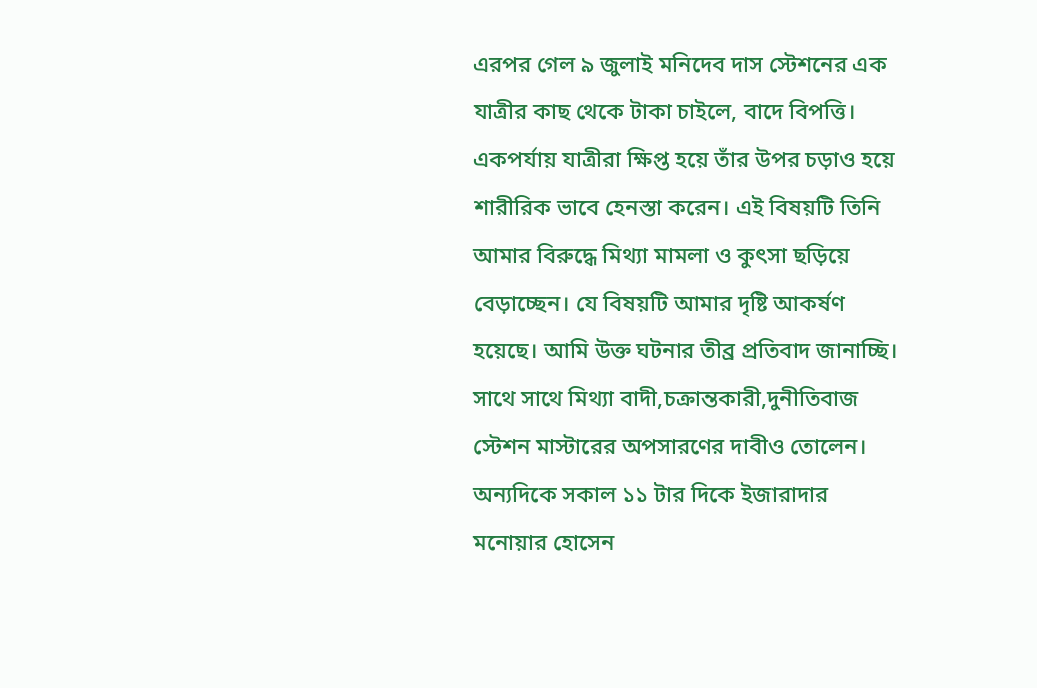এরপর গেল ৯ জুলাই মনিদেব দাস স্টেশনের এক যাত্রীর কাছ থেকে টাকা চাইলে, বাদে বিপত্তি। একপর্যায় যাত্রীরা ক্ষিপ্ত হয়ে তাঁর উপর চড়াও হয়ে শারীরিক ভাবে হেনস্তা করেন। এই বিষয়টি তিনি আমার বিরুদ্ধে মিথ্যা মামলা ও কুৎসা ছড়িয়ে বেড়াচ্ছেন। যে বিষয়টি আমার দৃষ্টি আকর্ষণ হয়েছে। আমি উক্ত ঘটনার তীব্র প্রতিবাদ জানাচ্ছি। সাথে সাথে মিথ্যা বাদী,চক্রান্তকারী,দুনীতিবাজ স্টেশন মাস্টারের অপসারণের দাবীও তোলেন।
অন্যদিকে সকাল ১১ টার দিকে ইজারাদার মনোয়ার হোসেন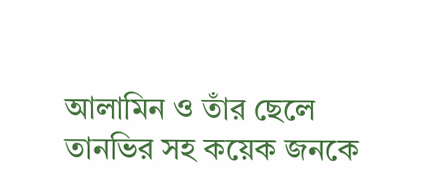আলামিন ও তাঁর ছেলে তানভির সহ কয়েক জনকে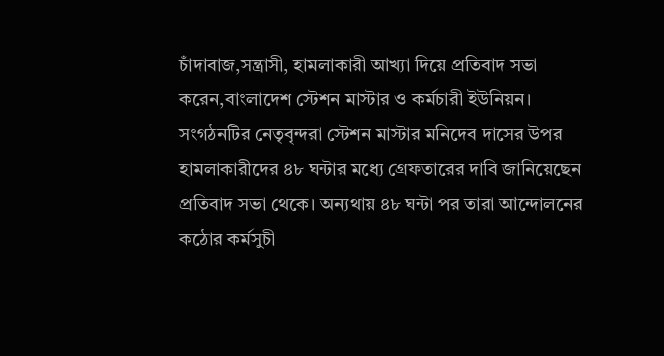চাঁদাবাজ,সন্ত্রাসী, হামলাকারী আখ্যা দিয়ে প্রতিবাদ সভা করেন,বাংলাদেশ স্টেশন মাস্টার ও কর্মচারী ইউনিয়ন।
সংগঠনটির নেতৃবৃন্দরা স্টেশন মাস্টার মনিদেব দাসের উপর হামলাকারীদের ৪৮ ঘন্টার মধ্যে গ্রেফতারের দাবি জানিয়েছেন প্রতিবাদ সভা থেকে। অন্যথায় ৪৮ ঘন্টা পর তারা আন্দোলনের কঠোর কর্মসুচী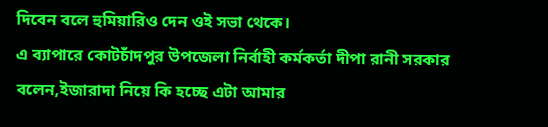দিবেন বলে হুমিয়ারিও দেন ওই সভা থেকে।
এ ব্যাপারে কোটচাঁদপুর উপজেলা নির্বাহী কর্মকর্তা দীপা রানী সরকার বলেন,ইজারাদা নিয়ে কি হচ্ছে এটা আমার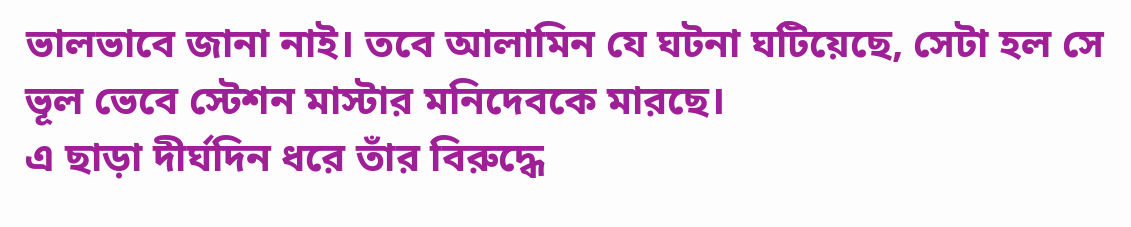ভালভাবে জানা নাই। তবে আলামিন যে ঘটনা ঘটিয়েছে, সেটা হল সে ভূল ভেবে স্টেশন মাস্টার মনিদেবকে মারছে।
এ ছাড়া দীর্ঘদিন ধরে তাঁর বিরুদ্ধে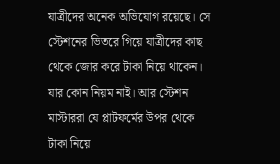যাত্রীদের অনেক অভিযোগ রয়েছে। সে স্টেশনের ভিতরে গিয়ে যাত্রীদের কাছ থেকে জোর করে টাকা নিয়ে থাকেন। যার কোন নিয়ম নাই। আর স্টেশন মাস্টাররা যে প্লাটফর্মের উপর থেকে টাকা নিয়ে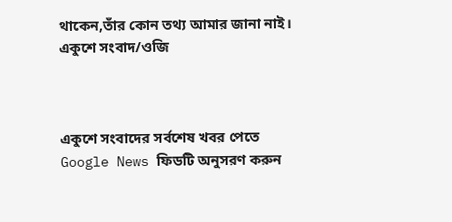থাকেন,তাঁর কোন তথ্য আমার জানা নাই।
একুশে সংবাদ/ওজি



একুশে সংবাদের সর্বশেষ খবর পেতে Google News ফিডটি অনুসরণ করুন